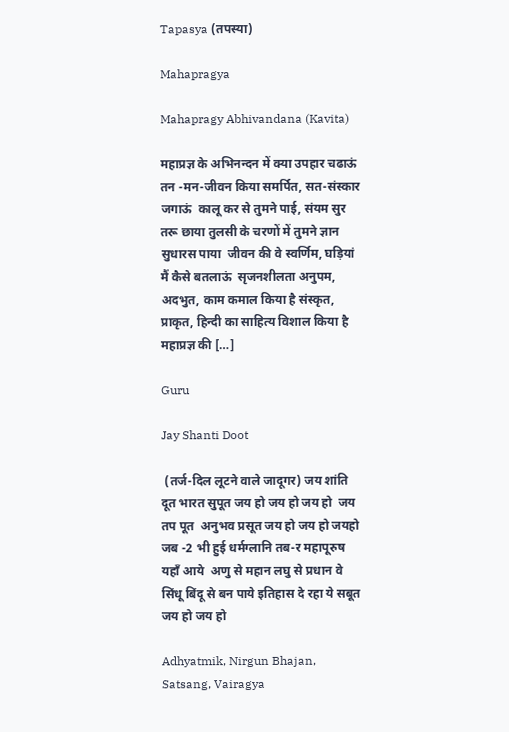Tapasya (तपस्या)

Mahapragya

Mahapragy Abhivandana (Kavita)

महाप्रज्ञ के अभिनन्दन में क्या उपहार चढाऊं तन -मन-जीवन किया समर्पित, सत-संस्कार जगाऊं  कालू कर से तुमने पाई, संयम सुर तरू छाया तुलसी के चरणों में तुमने ज्ञान  सुधारस पाया  जीवन की वे स्वर्णिम, घड़ियां मैं कैसे बतलाऊं  सृजनशीलता अनुपम, अद‌भुत, काम कमाल किया है संस्कृत, प्राकृत, हिन्दी का साहित्य विशाल किया है महाप्रज्ञ की […]

Guru

Jay Shanti Doot

 (तर्ज-दिल लूटने वाले जादूगर) जय शांति दूत भारत सुपूत जय हो जय हो जय हो  जय तप पूत  अनुभव प्रसूत जय हो जय हो जयहो जब -2 भी हुई धर्मग्लानि तब-र महापूरुष यहाँ आये  अणु से महान लघु से प्रधान वे सिंधू बिंदू से बन पाये इतिहास दे रहा ये सबूत  जय हो जय हो

Adhyatmik, Nirgun Bhajan, Satsang, Vairagya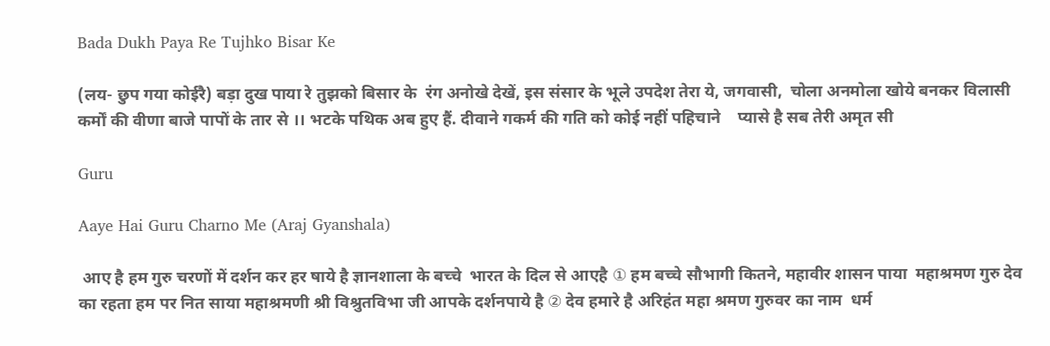Bada Dukh Paya Re Tujhko Bisar Ke

(लय- छुप गया कोईरै) बड़ा दुख पाया रे तुझको बिसार के  रंग अनोखे देखें, इस संसार के भूले उपदेश तेरा ये, जगवासी,  चोला अनमोला खोये बनकर विलासी  कर्मों की वीणा बाजे पापों के तार से ।। भटके पथिक अब हुए हैं. दीवाने गकर्म की गति को कोई नहीं पहिचाने    प्यासे है सब तेरी अमृत सी

Guru

Aaye Hai Guru Charno Me (Araj Gyanshala)

 आए है हम गुरु चरणों में दर्शन कर हर षाये है ज्ञानशाला के बच्चे  भारत के दिल से आएहै ① हम बच्चे सौभागी कितने, महावीर शासन पाया  महाश्रमण गुरु देव का रहता हम पर नित साया महाश्रमणी श्री विश्रुतविभा जी आपके दर्शनपाये है ② देव हमारे है अरिहंत महा श्रमण गुरुवर का नाम  धर्म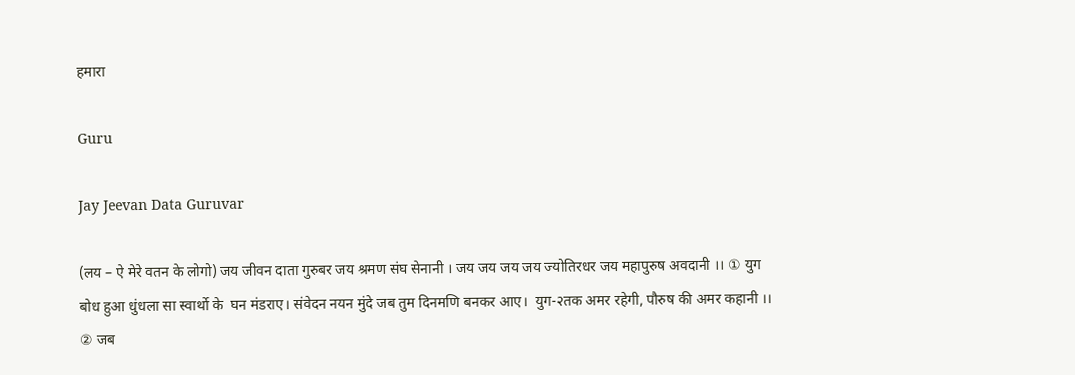हमारा

Guru

Jay Jeevan Data Guruvar

(लय – ऐ मेरे वतन के लोगो) जय जीवन दाता गुरुबर जय श्रमण संघ सेनानी । जय जय जय जय ज्योतिरधर जय महापुरुष अवदानी ।। ① युग बोध हुआ धुंधला सा स्वार्थो के  घन मंडराए। संवेदन नयन मुंदे जब तुम दिनमणि बनकर आए।  युग-२तक अमर रहेगी, पौरुष की अमर कहानी ।। ② जब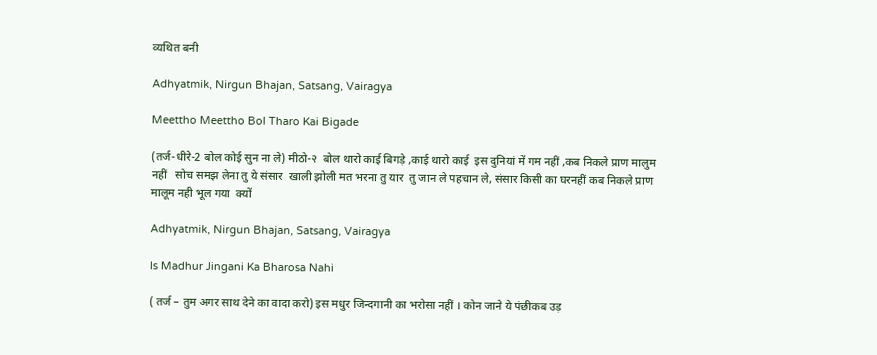व्यथित बनी

Adhyatmik, Nirgun Bhajan, Satsang, Vairagya

Meettho Meettho Bol Tharo Kai Bigade

(तर्ज-धीरे-2 बोल कोई सुन ना ले) मीठो-२  बोल थारो काई बिगड़े ,काई थारो काई  इस दुनियां में गम नहीं ,कब निकले प्राण मालुम नहीं   सोच समझ लेना तु ये संसार  खाली झोली मत भरना तु यार  तु जान ले पहचान ले, संसार किसी का घरनहीं कब निकले प्राण मालूम नही भूल गया  क्यों

Adhyatmik, Nirgun Bhajan, Satsang, Vairagya

Is Madhur Jingani Ka Bharosa Nahi

( तर्ज – तुम अगर साथ देने का वादा करो) इस मधुर जिन्द‌गानी का भरोसा नहीं । कोन जाने ये पंछीकब उड़‌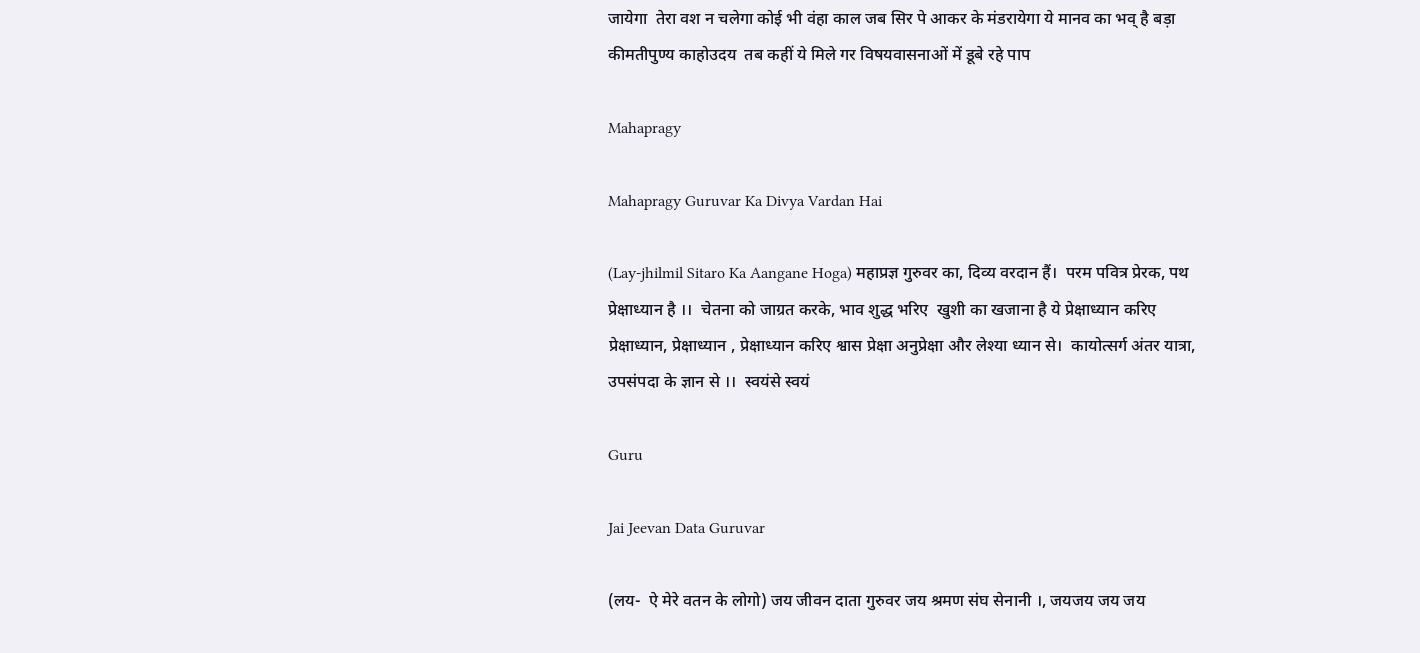जायेगा  तेरा वश न चलेगा कोई भी वंहा काल जब सिर पे आकर के मंडरायेगा ये मानव का भव् है बड़ा कीमतीपुण्य काहोउदय  तब कहीं ये मिले गर विषय‌वासनाओं में डूबे रहे पाप

Mahapragy

Mahapragy Guruvar Ka Divya Vardan Hai

(Lay-jhilmil Sitaro Ka Aangane Hoga) महाप्रज्ञ गुरुवर का, दिव्य वरदान हैं।  परम पवित्र प्रेरक, पथ प्रेक्षाध्यान है ।।  चेतना को जाग्रत करके, भाव शुद्ध भरिए  खुशी का खजाना है ये प्रेक्षाध्यान करिए   प्रेक्षाध्यान, प्रेक्षाध्यान , प्रेक्षाध्यान करिए श्वास प्रेक्षा अनुप्रेक्षा और लेश्या ध्यान से।  कायोत्सर्ग अंतर यात्रा, उपसंपदा के ज्ञान से ।।  स्वयंसे स्वयं

Guru

Jai Jeevan Data Guruvar

(लय-  ऐ मेरे वतन के लोगो) जय जीवन दाता गुरुवर जय श्रमण संघ सेनानी ।, जयजय जय जय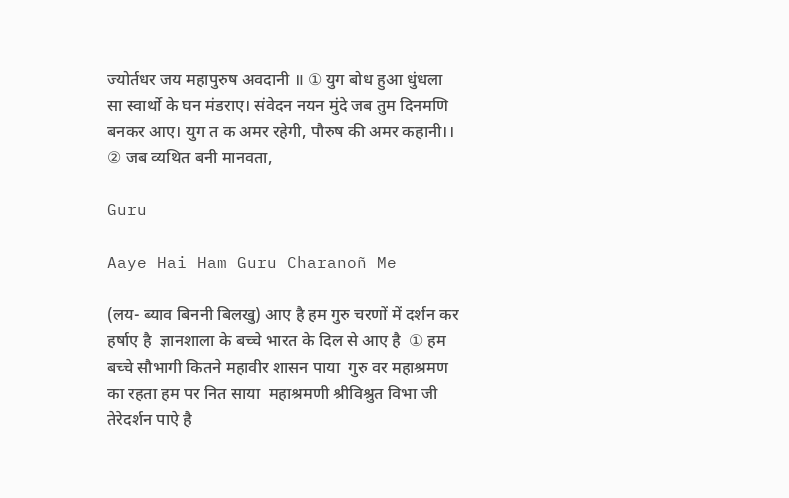ज्योर्तधर जय महापुरुष अवदानी ॥ ① युग बोध हुआ धुंधला सा स्वार्थो के घन मंडराए। संवेदन नयन मुंदे जब तुम दिनमणि बनकर आए। युग त क अमर रहेगी, पौरुष की अमर कहानी।। ② जब व्यथित बनी मानवता,

Guru

Aaye Hai Ham Guru Charanoñ Me

(लय- ब्याव बिननी बिलखु) आए है हम गुरु चरणों में दर्शन कर हर्षाए है  ज्ञानशाला के बच्चे भारत के दिल से आए है  ① हम बच्चे सौभागी कितने महावीर शासन पाया  गुरु वर महाश्रमण का रहता हम पर नित साया  महाश्रमणी श्रीविश्रुत विभा जी तेरेदर्शन पाऐ है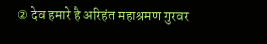② देव हमारे है अरिहंत महाश्रमण गुरवर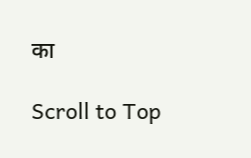का

Scroll to Top